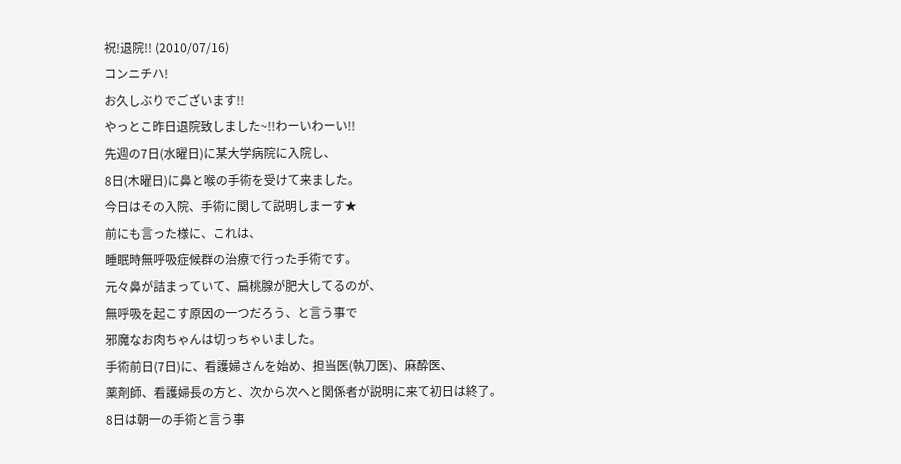祝!退院!! (2010/07/16)
コンニチハ!
お久しぶりでございます!!
やっとこ昨日退院致しました~!!わーいわーい!!
先週の7日(水曜日)に某大学病院に入院し、
8日(木曜日)に鼻と喉の手術を受けて来ました。
今日はその入院、手術に関して説明しまーす★
前にも言った様に、これは、
睡眠時無呼吸症候群の治療で行った手術です。
元々鼻が詰まっていて、扁桃腺が肥大してるのが、
無呼吸を起こす原因の一つだろう、と言う事で
邪魔なお肉ちゃんは切っちゃいました。
手術前日(7日)に、看護婦さんを始め、担当医(執刀医)、麻酔医、
薬剤師、看護婦長の方と、次から次へと関係者が説明に来て初日は終了。
8日は朝一の手術と言う事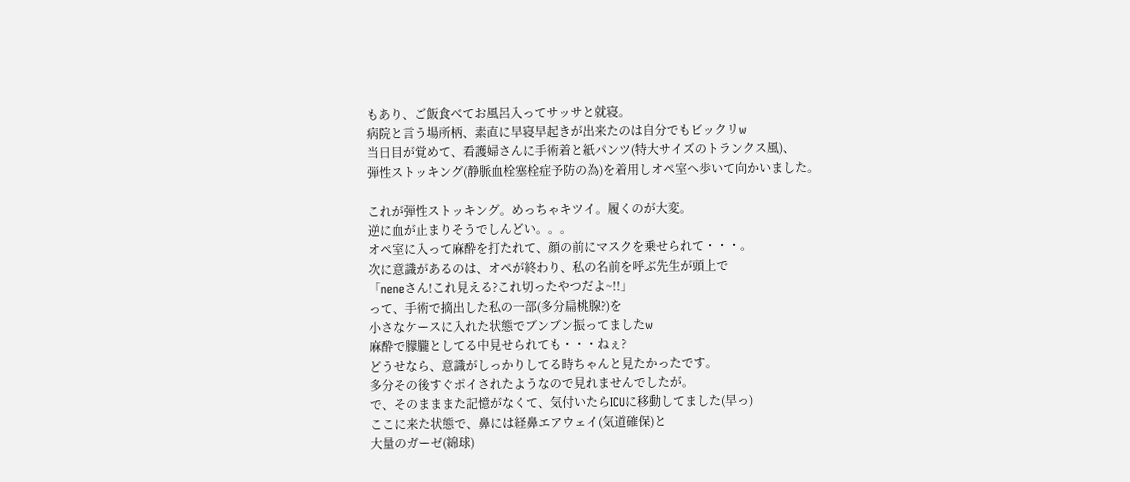もあり、ご飯食べてお風呂入ってサッサと就寝。
病院と言う場所柄、素直に早寝早起きが出来たのは自分でもビックリw
当日目が覚めて、看護婦さんに手術着と紙パンツ(特大サイズのトランクス風)、
弾性ストッキング(静脈血栓塞栓症予防の為)を着用しオペ室へ歩いて向かいました。

これが弾性ストッキング。めっちゃキツイ。履くのが大変。
逆に血が止まりそうでしんどい。。。
オペ室に入って麻酔を打たれて、顔の前にマスクを乗せられて・・・。
次に意識があるのは、オペが終わり、私の名前を呼ぶ先生が頭上で
「neneさん!これ見える?これ切ったやつだよ~!!」
って、手術で摘出した私の一部(多分扁桃腺?)を
小さなケースに入れた状態でブンブン振ってましたw
麻酔で朦朧としてる中見せられても・・・ねぇ?
どうせなら、意識がしっかりしてる時ちゃんと見たかったです。
多分その後すぐポイされたようなので見れませんでしたが。
で、そのまままた記憶がなくて、気付いたらICUに移動してました(早っ)
ここに来た状態で、鼻には経鼻エアウェイ(気道確保)と
大量のガーゼ(綿球)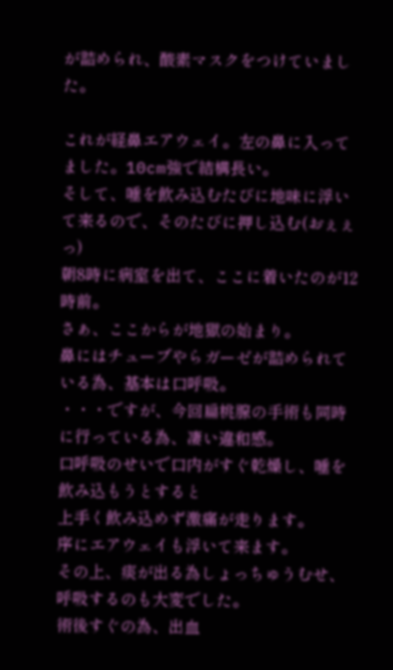が詰められ、酸素マスクをつけていました。

これが経鼻エアウェイ。左の鼻に入ってました。10cm強で結構長い。
そして、唾を飲み込むたびに地味に浮いて来るので、そのたびに押し込む(おぇぇっ)
朝8時に病室を出て、ここに着いたのが12時前。
さぁ、ここからが地獄の始まり。
鼻にはチューブやらガーゼが詰められている為、基本は口呼吸。
・・・ですが、今回扁桃腺の手術も同時に行っている為、凄い違和感。
口呼吸のせいで口内がすぐ乾燥し、唾を飲み込もうとすると
上手く飲み込めず激痛が走ります。
序にエアウェイも浮いて来ます。
その上、痰が出る為しょっちゅうむせ、呼吸するのも大変でした。
術後すぐの為、出血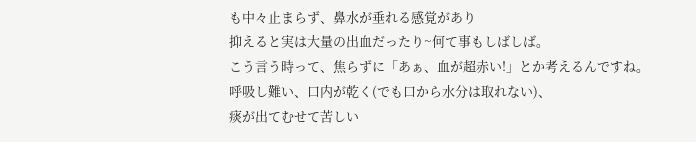も中々止まらず、鼻水が垂れる感覚があり
抑えると実は大量の出血だったり~何て事もしばしば。
こう言う時って、焦らずに「あぁ、血が超赤い!」とか考えるんですね。
呼吸し難い、口内が乾く(でも口から水分は取れない)、
痰が出てむせて苦しい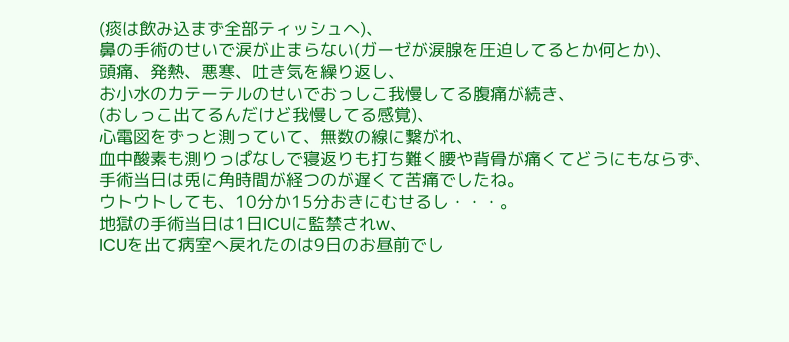(痰は飲み込まず全部ティッシュへ)、
鼻の手術のせいで涙が止まらない(ガーゼが涙腺を圧迫してるとか何とか)、
頭痛、発熱、悪寒、吐き気を繰り返し、
お小水のカテーテルのせいでおっしこ我慢してる腹痛が続き、
(おしっこ出てるんだけど我慢してる感覚)、
心電図をずっと測っていて、無数の線に繋がれ、
血中酸素も測りっぱなしで寝返りも打ち難く腰や背骨が痛くてどうにもならず、
手術当日は兎に角時間が経つのが遅くて苦痛でしたね。
ウトウトしても、10分か15分おきにむせるし・・・。
地獄の手術当日は1日ICUに監禁されw、
ICUを出て病室へ戻れたのは9日のお昼前でし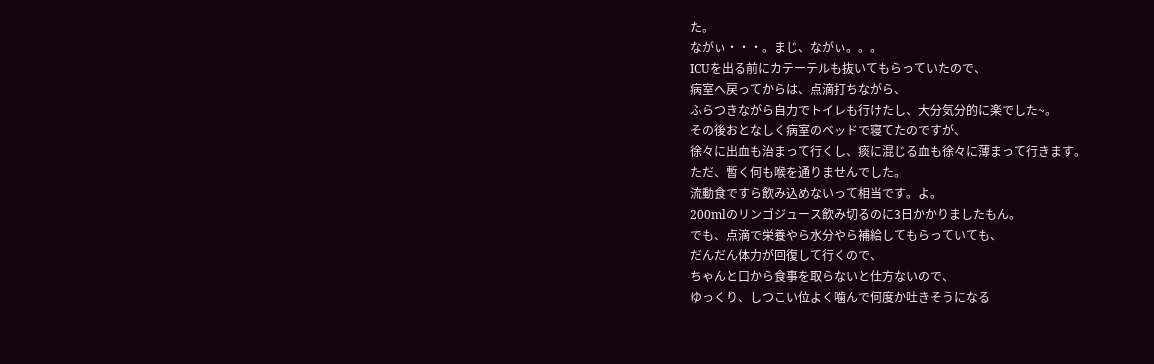た。
ながぃ・・・。まじ、ながぃ。。。
ICUを出る前にカテーテルも抜いてもらっていたので、
病室へ戻ってからは、点滴打ちながら、
ふらつきながら自力でトイレも行けたし、大分気分的に楽でした~。
その後おとなしく病室のベッドで寝てたのですが、
徐々に出血も治まって行くし、痰に混じる血も徐々に薄まって行きます。
ただ、暫く何も喉を通りませんでした。
流動食ですら飲み込めないって相当です。よ。
200mlのリンゴジュース飲み切るのに3日かかりましたもん。
でも、点滴で栄養やら水分やら補給してもらっていても、
だんだん体力が回復して行くので、
ちゃんと口から食事を取らないと仕方ないので、
ゆっくり、しつこい位よく噛んで何度か吐きそうになる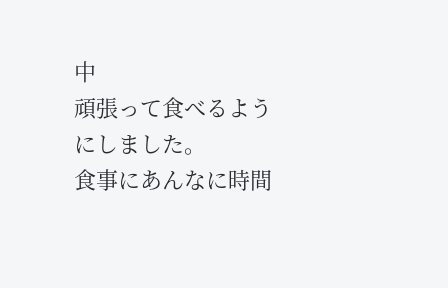中
頑張って食べるようにしました。
食事にあんなに時間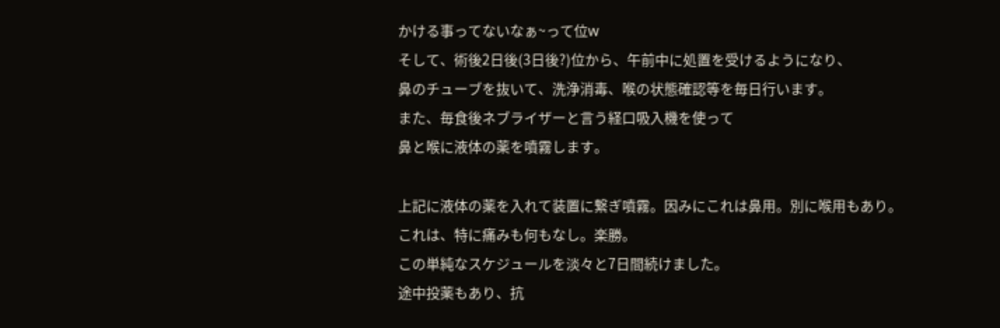かける事ってないなぁ~って位w
そして、術後2日後(3日後?)位から、午前中に処置を受けるようになり、
鼻のチューブを抜いて、洗浄消毒、喉の状態確認等を毎日行います。
また、毎食後ネブライザーと言う経口吸入機を使って
鼻と喉に液体の薬を噴霧します。

上記に液体の薬を入れて装置に繋ぎ噴霧。因みにこれは鼻用。別に喉用もあり。
これは、特に痛みも何もなし。楽勝。
この単純なスケジュールを淡々と7日間続けました。
途中投薬もあり、抗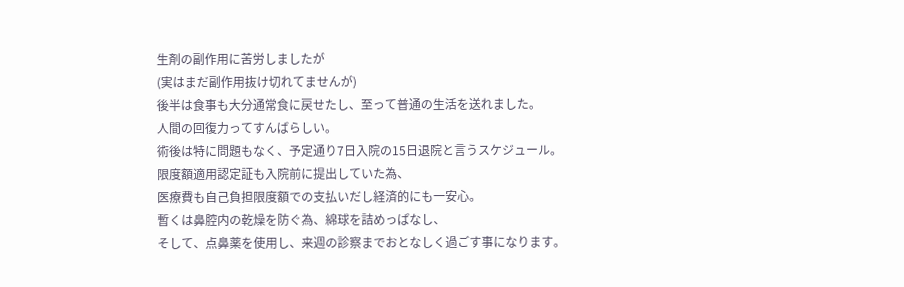生剤の副作用に苦労しましたが
(実はまだ副作用抜け切れてませんが)
後半は食事も大分通常食に戻せたし、至って普通の生活を送れました。
人間の回復力ってすんばらしい。
術後は特に問題もなく、予定通り7日入院の15日退院と言うスケジュール。
限度額適用認定証も入院前に提出していた為、
医療費も自己負担限度額での支払いだし経済的にも一安心。
暫くは鼻腔内の乾燥を防ぐ為、綿球を詰めっぱなし、
そして、点鼻薬を使用し、来週の診察までおとなしく過ごす事になります。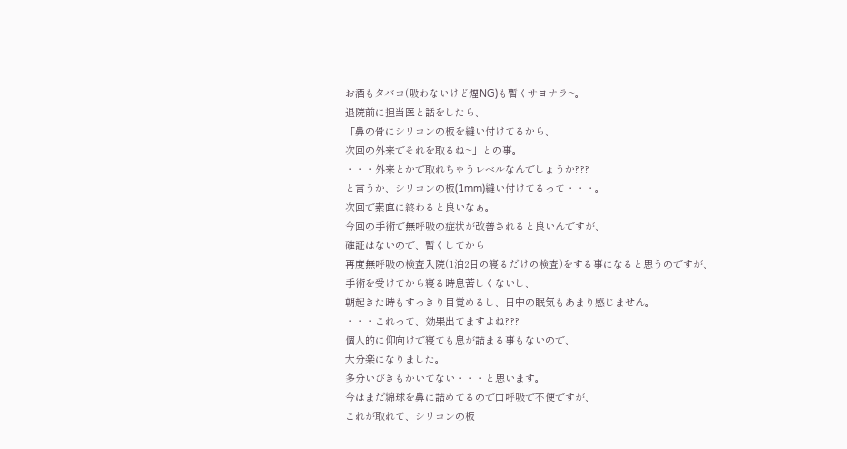お酒もタバコ(吸わないけど煙NG)も暫くサヨナラ~。
退院前に担当医と話をしたら、
「鼻の骨にシリコンの板を縫い付けてるから、
次回の外来でそれを取るね~」との事。
・・・外来とかで取れちゃうレベルなんでしょうか???
と言うか、シリコンの板(1mm)縫い付けてるって・・・。
次回で素直に終わると良いなぁ。
今回の手術で無呼吸の症状が改善されると良いんですが、
確証はないので、暫くしてから
再度無呼吸の検査入院(1泊2日の寝るだけの検査)をする事になると思うのですが、
手術を受けてから寝る時息苦しくないし、
朝起きた時もすっきり目覚めるし、日中の眠気もあまり感じません。
・・・これって、効果出てますよね???
個人的に仰向けで寝ても息が詰まる事もないので、
大分楽になりました。
多分いびきもかいてない・・・と思います。
今はまだ綿球を鼻に詰めてるので口呼吸で不便ですが、
これが取れて、シリコンの板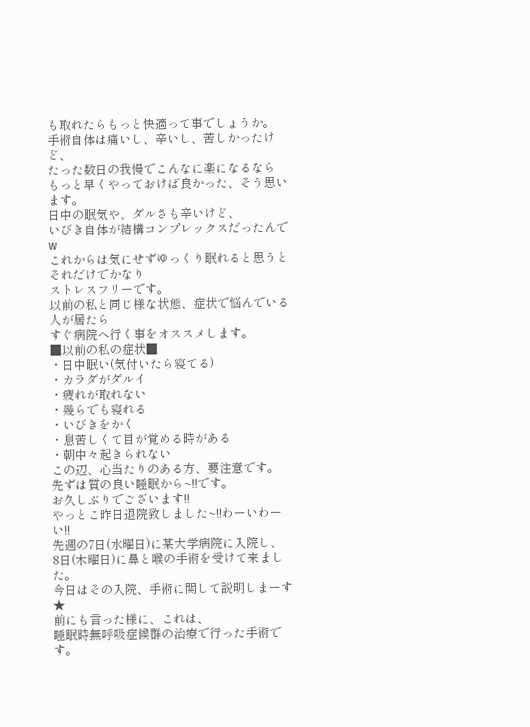も取れたらもっと快適って事でしょうか。
手術自体は痛いし、辛いし、苦しかったけど、
たった数日の我慢でこんなに楽になるなら
もっと早くやっておけば良かった、そう思います。
日中の眠気や、ダルさも辛いけど、
いびき自体が結構コンプレックスだったんでw
これからは気にせずゆっくり眠れると思うとそれだけでかなり
ストレスフリーです。
以前の私と同じ様な状態、症状で悩んでいる人が居たら
すぐ病院へ行く事をオススメします。
■以前の私の症状■
・日中眠い(気付いたら寝てる)
・カラダがダルイ
・疲れが取れない
・幾らでも寝れる
・いびきをかく
・息苦しくて目が覚める時がある
・朝中々起きられない
この辺、心当たりのある方、要注意です。
先ずは質の良い睡眠から~!!です。
お久しぶりでございます!!
やっとこ昨日退院致しました~!!わーいわーい!!
先週の7日(水曜日)に某大学病院に入院し、
8日(木曜日)に鼻と喉の手術を受けて来ました。
今日はその入院、手術に関して説明しまーす★
前にも言った様に、これは、
睡眠時無呼吸症候群の治療で行った手術です。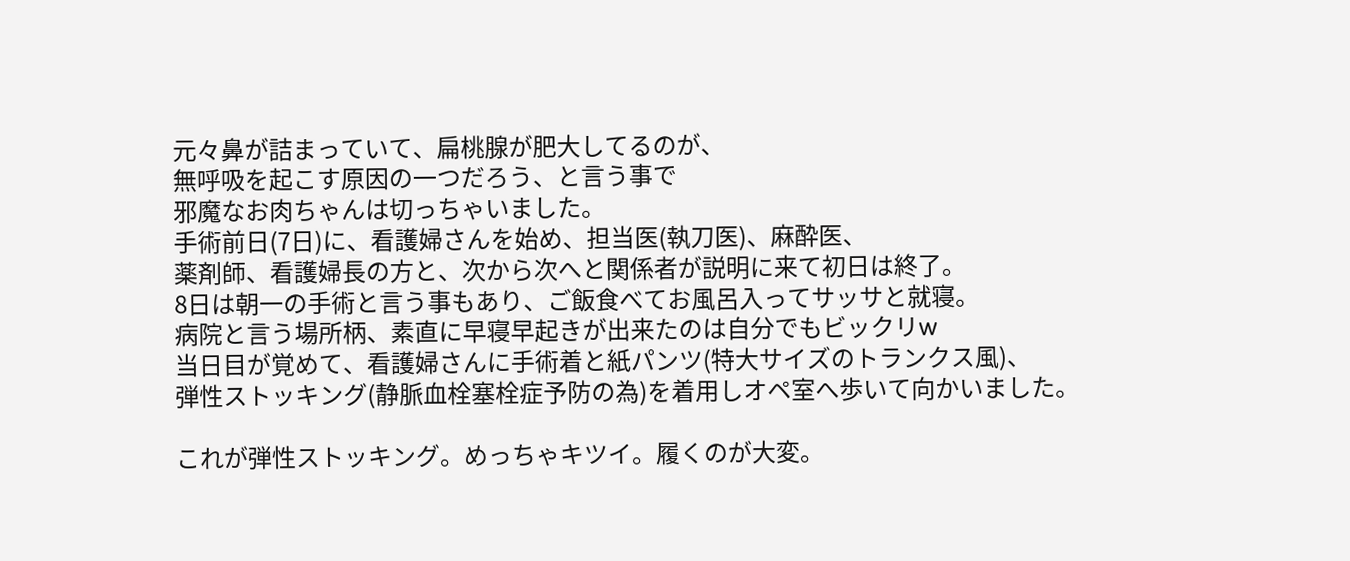元々鼻が詰まっていて、扁桃腺が肥大してるのが、
無呼吸を起こす原因の一つだろう、と言う事で
邪魔なお肉ちゃんは切っちゃいました。
手術前日(7日)に、看護婦さんを始め、担当医(執刀医)、麻酔医、
薬剤師、看護婦長の方と、次から次へと関係者が説明に来て初日は終了。
8日は朝一の手術と言う事もあり、ご飯食べてお風呂入ってサッサと就寝。
病院と言う場所柄、素直に早寝早起きが出来たのは自分でもビックリw
当日目が覚めて、看護婦さんに手術着と紙パンツ(特大サイズのトランクス風)、
弾性ストッキング(静脈血栓塞栓症予防の為)を着用しオペ室へ歩いて向かいました。

これが弾性ストッキング。めっちゃキツイ。履くのが大変。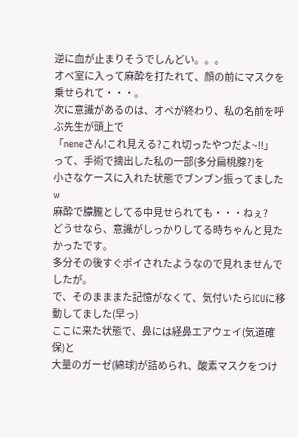逆に血が止まりそうでしんどい。。。
オペ室に入って麻酔を打たれて、顔の前にマスクを乗せられて・・・。
次に意識があるのは、オペが終わり、私の名前を呼ぶ先生が頭上で
「neneさん!これ見える?これ切ったやつだよ~!!」
って、手術で摘出した私の一部(多分扁桃腺?)を
小さなケースに入れた状態でブンブン振ってましたw
麻酔で朦朧としてる中見せられても・・・ねぇ?
どうせなら、意識がしっかりしてる時ちゃんと見たかったです。
多分その後すぐポイされたようなので見れませんでしたが。
で、そのまままた記憶がなくて、気付いたらICUに移動してました(早っ)
ここに来た状態で、鼻には経鼻エアウェイ(気道確保)と
大量のガーゼ(綿球)が詰められ、酸素マスクをつけ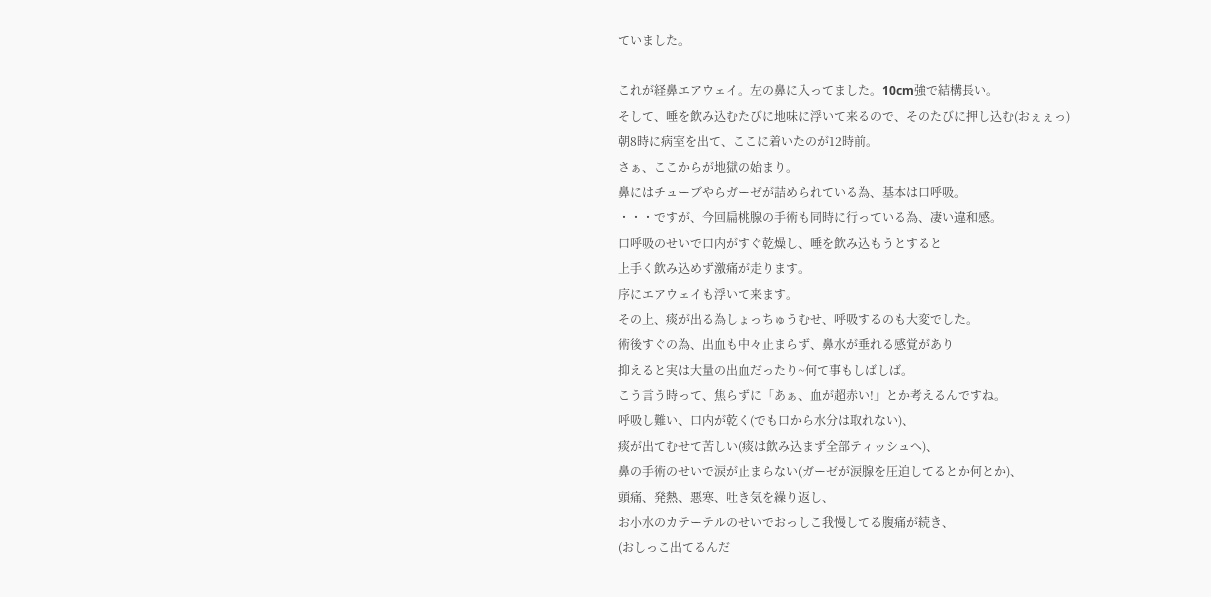ていました。

これが経鼻エアウェイ。左の鼻に入ってました。10cm強で結構長い。
そして、唾を飲み込むたびに地味に浮いて来るので、そのたびに押し込む(おぇぇっ)
朝8時に病室を出て、ここに着いたのが12時前。
さぁ、ここからが地獄の始まり。
鼻にはチューブやらガーゼが詰められている為、基本は口呼吸。
・・・ですが、今回扁桃腺の手術も同時に行っている為、凄い違和感。
口呼吸のせいで口内がすぐ乾燥し、唾を飲み込もうとすると
上手く飲み込めず激痛が走ります。
序にエアウェイも浮いて来ます。
その上、痰が出る為しょっちゅうむせ、呼吸するのも大変でした。
術後すぐの為、出血も中々止まらず、鼻水が垂れる感覚があり
抑えると実は大量の出血だったり~何て事もしばしば。
こう言う時って、焦らずに「あぁ、血が超赤い!」とか考えるんですね。
呼吸し難い、口内が乾く(でも口から水分は取れない)、
痰が出てむせて苦しい(痰は飲み込まず全部ティッシュへ)、
鼻の手術のせいで涙が止まらない(ガーゼが涙腺を圧迫してるとか何とか)、
頭痛、発熱、悪寒、吐き気を繰り返し、
お小水のカテーテルのせいでおっしこ我慢してる腹痛が続き、
(おしっこ出てるんだ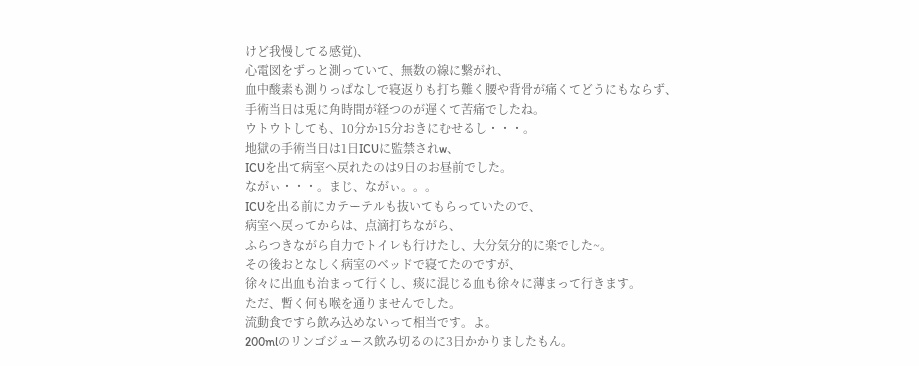けど我慢してる感覚)、
心電図をずっと測っていて、無数の線に繋がれ、
血中酸素も測りっぱなしで寝返りも打ち難く腰や背骨が痛くてどうにもならず、
手術当日は兎に角時間が経つのが遅くて苦痛でしたね。
ウトウトしても、10分か15分おきにむせるし・・・。
地獄の手術当日は1日ICUに監禁されw、
ICUを出て病室へ戻れたのは9日のお昼前でした。
ながぃ・・・。まじ、ながぃ。。。
ICUを出る前にカテーテルも抜いてもらっていたので、
病室へ戻ってからは、点滴打ちながら、
ふらつきながら自力でトイレも行けたし、大分気分的に楽でした~。
その後おとなしく病室のベッドで寝てたのですが、
徐々に出血も治まって行くし、痰に混じる血も徐々に薄まって行きます。
ただ、暫く何も喉を通りませんでした。
流動食ですら飲み込めないって相当です。よ。
200mlのリンゴジュース飲み切るのに3日かかりましたもん。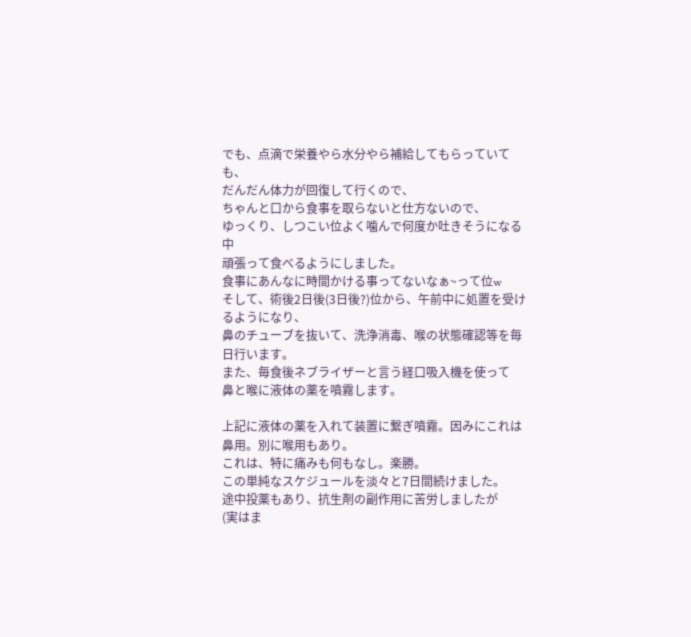でも、点滴で栄養やら水分やら補給してもらっていても、
だんだん体力が回復して行くので、
ちゃんと口から食事を取らないと仕方ないので、
ゆっくり、しつこい位よく噛んで何度か吐きそうになる中
頑張って食べるようにしました。
食事にあんなに時間かける事ってないなぁ~って位w
そして、術後2日後(3日後?)位から、午前中に処置を受けるようになり、
鼻のチューブを抜いて、洗浄消毒、喉の状態確認等を毎日行います。
また、毎食後ネブライザーと言う経口吸入機を使って
鼻と喉に液体の薬を噴霧します。

上記に液体の薬を入れて装置に繋ぎ噴霧。因みにこれは鼻用。別に喉用もあり。
これは、特に痛みも何もなし。楽勝。
この単純なスケジュールを淡々と7日間続けました。
途中投薬もあり、抗生剤の副作用に苦労しましたが
(実はま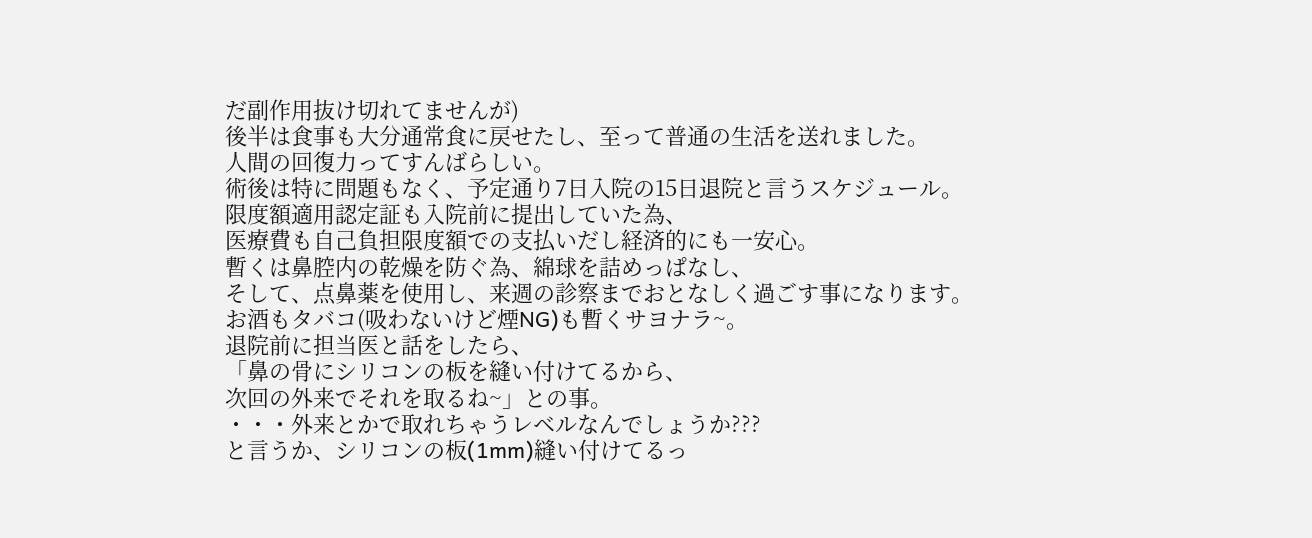だ副作用抜け切れてませんが)
後半は食事も大分通常食に戻せたし、至って普通の生活を送れました。
人間の回復力ってすんばらしい。
術後は特に問題もなく、予定通り7日入院の15日退院と言うスケジュール。
限度額適用認定証も入院前に提出していた為、
医療費も自己負担限度額での支払いだし経済的にも一安心。
暫くは鼻腔内の乾燥を防ぐ為、綿球を詰めっぱなし、
そして、点鼻薬を使用し、来週の診察までおとなしく過ごす事になります。
お酒もタバコ(吸わないけど煙NG)も暫くサヨナラ~。
退院前に担当医と話をしたら、
「鼻の骨にシリコンの板を縫い付けてるから、
次回の外来でそれを取るね~」との事。
・・・外来とかで取れちゃうレベルなんでしょうか???
と言うか、シリコンの板(1mm)縫い付けてるっ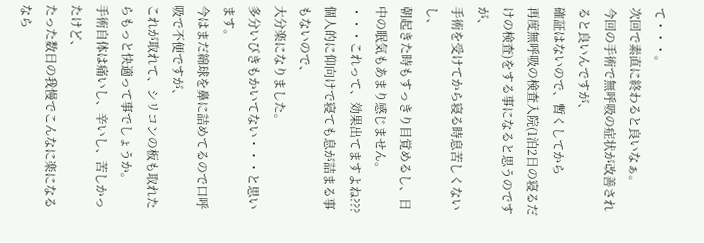て・・・。
次回で素直に終わると良いなぁ。
今回の手術で無呼吸の症状が改善されると良いんですが、
確証はないので、暫くしてから
再度無呼吸の検査入院(1泊2日の寝るだけの検査)をする事になると思うのですが、
手術を受けてから寝る時息苦しくないし、
朝起きた時もすっきり目覚めるし、日中の眠気もあまり感じません。
・・・これって、効果出てますよね???
個人的に仰向けで寝ても息が詰まる事もないので、
大分楽になりました。
多分いびきもかいてない・・・と思います。
今はまだ綿球を鼻に詰めてるので口呼吸で不便ですが、
これが取れて、シリコンの板も取れたらもっと快適って事でしょうか。
手術自体は痛いし、辛いし、苦しかったけど、
たった数日の我慢でこんなに楽になるなら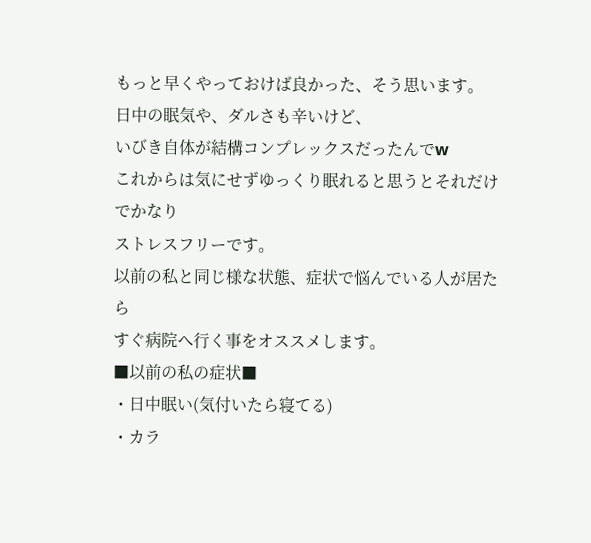もっと早くやっておけば良かった、そう思います。
日中の眠気や、ダルさも辛いけど、
いびき自体が結構コンプレックスだったんでw
これからは気にせずゆっくり眠れると思うとそれだけでかなり
ストレスフリーです。
以前の私と同じ様な状態、症状で悩んでいる人が居たら
すぐ病院へ行く事をオススメします。
■以前の私の症状■
・日中眠い(気付いたら寝てる)
・カラ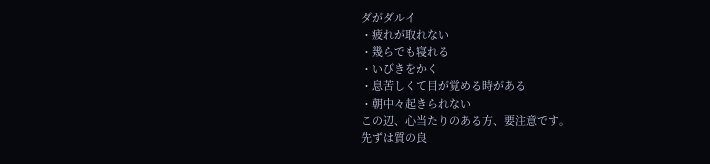ダがダルイ
・疲れが取れない
・幾らでも寝れる
・いびきをかく
・息苦しくて目が覚める時がある
・朝中々起きられない
この辺、心当たりのある方、要注意です。
先ずは質の良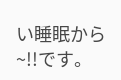い睡眠から~!!です。